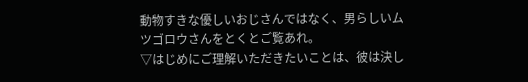動物すきな優しいおじさんではなく、男らしいムツゴロウさんをとくとご覧あれ。
▽はじめにご理解いただきたいことは、彼は決し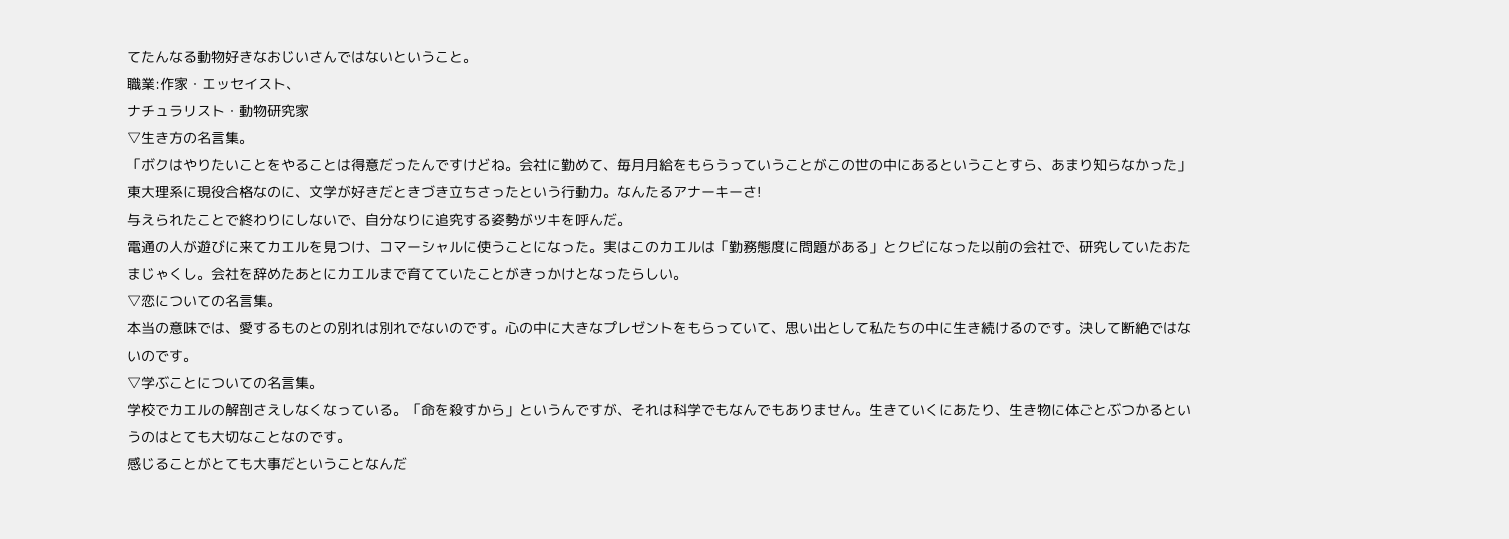てたんなる動物好きなおじいさんではないということ。
職業:作家・エッセイスト、
ナチュラリスト・動物研究家
▽生き方の名言集。
「ボクはやりたいことをやることは得意だったんですけどね。会社に勤めて、毎月月給をもらうっていうことがこの世の中にあるということすら、あまり知らなかった」
東大理系に現役合格なのに、文学が好きだときづき立ちさったという行動力。なんたるアナーキーさ!
与えられたことで終わりにしないで、自分なりに追究する姿勢がツキを呼んだ。
電通の人が遊びに来てカエルを見つけ、コマーシャルに使うことになった。実はこのカエルは「勤務態度に問題がある」とクビになった以前の会社で、研究していたおたまじゃくし。会社を辞めたあとにカエルまで育てていたことがきっかけとなったらしい。
▽恋についての名言集。
本当の意味では、愛するものとの別れは別れでないのです。心の中に大きなプレゼントをもらっていて、思い出として私たちの中に生き続けるのです。決して断絶ではないのです。
▽学ぶことについての名言集。
学校でカエルの解剖さえしなくなっている。「命を殺すから」というんですが、それは科学でもなんでもありません。生きていくにあたり、生き物に体ごとぶつかるというのはとても大切なことなのです。
感じることがとても大事だということなんだ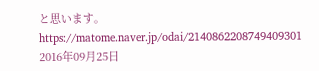と思います。
https://matome.naver.jp/odai/2140862208749409301
2016年09月25日